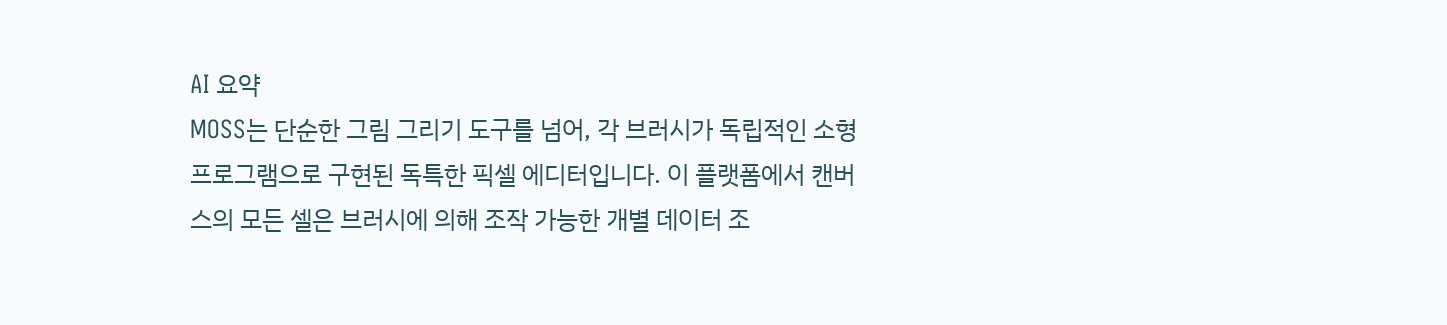AI 요약
MOSS는 단순한 그림 그리기 도구를 넘어, 각 브러시가 독립적인 소형 프로그램으로 구현된 독특한 픽셀 에디터입니다. 이 플랫폼에서 캔버스의 모든 셀은 브러시에 의해 조작 가능한 개별 데이터 조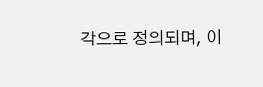각으로 정의되며, 이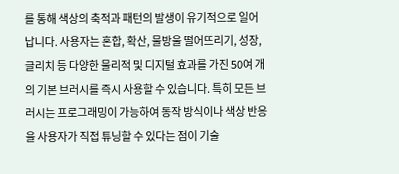를 통해 색상의 축적과 패턴의 발생이 유기적으로 일어납니다. 사용자는 혼합, 확산, 물방울 떨어뜨리기, 성장, 글리치 등 다양한 물리적 및 디지털 효과를 가진 50여 개의 기본 브러시를 즉시 사용할 수 있습니다. 특히 모든 브러시는 프로그래밍이 가능하여 동작 방식이나 색상 반응을 사용자가 직접 튜닝할 수 있다는 점이 기술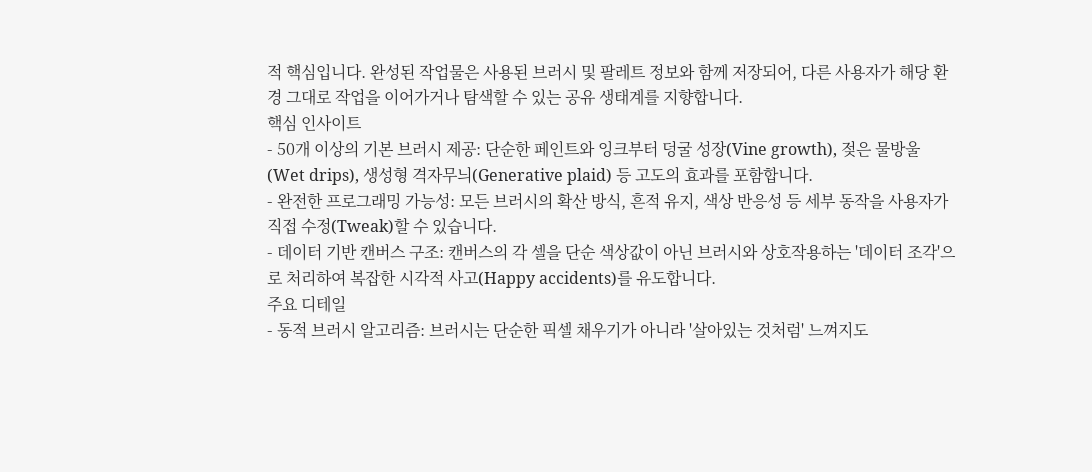적 핵심입니다. 완성된 작업물은 사용된 브러시 및 팔레트 정보와 함께 저장되어, 다른 사용자가 해당 환경 그대로 작업을 이어가거나 탐색할 수 있는 공유 생태계를 지향합니다.
핵심 인사이트
- 50개 이상의 기본 브러시 제공: 단순한 페인트와 잉크부터 덩굴 성장(Vine growth), 젖은 물방울(Wet drips), 생성형 격자무늬(Generative plaid) 등 고도의 효과를 포함합니다.
- 완전한 프로그래밍 가능성: 모든 브러시의 확산 방식, 흔적 유지, 색상 반응성 등 세부 동작을 사용자가 직접 수정(Tweak)할 수 있습니다.
- 데이터 기반 캔버스 구조: 캔버스의 각 셀을 단순 색상값이 아닌 브러시와 상호작용하는 '데이터 조각'으로 처리하여 복잡한 시각적 사고(Happy accidents)를 유도합니다.
주요 디테일
- 동적 브러시 알고리즘: 브러시는 단순한 픽셀 채우기가 아니라 '살아있는 것처럼' 느껴지도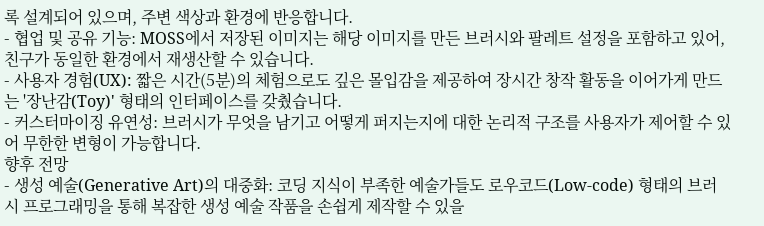록 설계되어 있으며, 주변 색상과 환경에 반응합니다.
- 협업 및 공유 기능: MOSS에서 저장된 이미지는 해당 이미지를 만든 브러시와 팔레트 설정을 포함하고 있어, 친구가 동일한 환경에서 재생산할 수 있습니다.
- 사용자 경험(UX): 짧은 시간(5분)의 체험으로도 깊은 몰입감을 제공하여 장시간 창작 활동을 이어가게 만드는 '장난감(Toy)' 형태의 인터페이스를 갖췄습니다.
- 커스터마이징 유연성: 브러시가 무엇을 남기고 어떻게 퍼지는지에 대한 논리적 구조를 사용자가 제어할 수 있어 무한한 변형이 가능합니다.
향후 전망
- 생성 예술(Generative Art)의 대중화: 코딩 지식이 부족한 예술가들도 로우코드(Low-code) 형태의 브러시 프로그래밍을 통해 복잡한 생성 예술 작품을 손쉽게 제작할 수 있을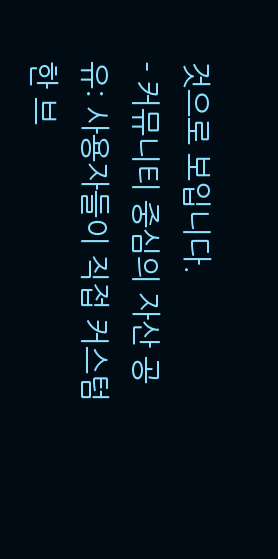것으로 보입니다.
- 커뮤니티 중심의 자산 공유: 사용자들이 직접 커스텀한 브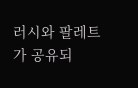러시와 팔레트가 공유되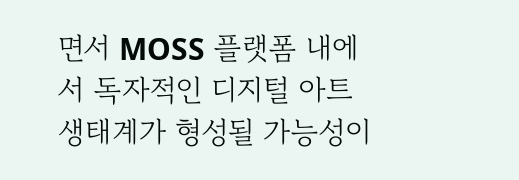면서 MOSS 플랫폼 내에서 독자적인 디지털 아트 생태계가 형성될 가능성이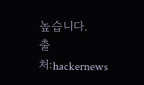높습니다.
출처:hackernews